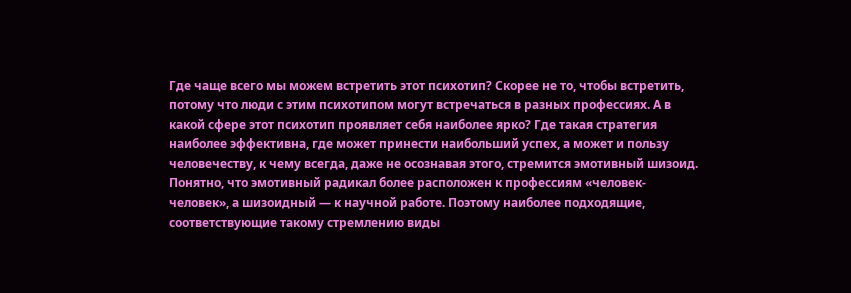Где чаще всего мы можем встретить этот психотип? Скорее не то, чтобы встретить, потому что люди с этим психотипом могут встречаться в разных профессиях. А в какой сфере этот психотип проявляет себя наиболее ярко? Где такая стратегия наиболее эффективна, где может принести наибольший успех, а может и пользу человечеству, к чему всегда, даже не осознавая этого, стремится эмотивный шизоид.
Понятно, что эмотивный радикал более расположен к профессиям «человек-человек», а шизоидный — к научной работе. Поэтому наиболее подходящие, соответствующие такому стремлению виды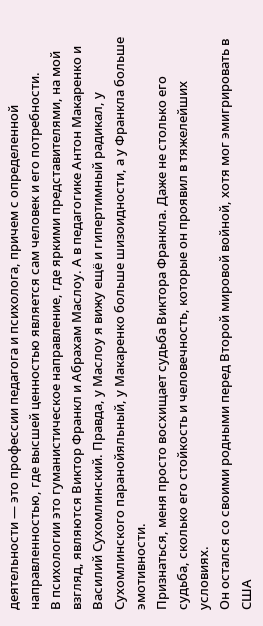деятельности — это профессии педагога и психолога, причем с определенной направленностью, где высшей ценностью является сам человек и его потребности.
В психологии это гуманистическое направление, где яркими представителями, на мой взгляд, являются Виктор Франкл и Абрахам Маслоу. А в педагогике Антон Макаренко и Василий Сухомлинский. Правда, у Маслоу я вижу ещё и гипертимный радикал, у Сухомлинского паранойяльный, у Макаренко больше шизоидности, а у Франкла больше эмотивности.
Признаться, меня просто восхищает судьба Виктора Франкла. Даже не столько его судьба, сколько его стойкость и человечность, которые он проявил в тяжелейших условиях.
Он остался со своими родными перед Второй мировой войной, хотя мог эмигрировать в США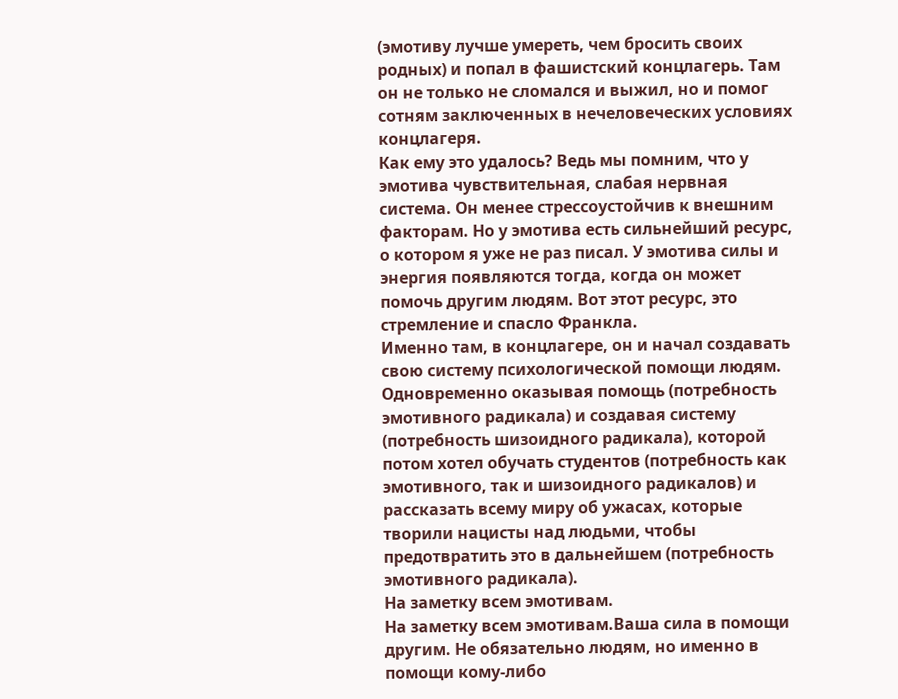(эмотиву лучше умереть, чем бросить своих родных) и попал в фашистский концлагерь. Там он не только не сломался и выжил, но и помог сотням заключенных в нечеловеческих условиях концлагеря.
Как ему это удалось? Ведь мы помним, что у эмотива чувствительная, слабая нервная система. Он менее стрессоустойчив к внешним факторам. Но у эмотива есть сильнейший ресурс, о котором я уже не раз писал. У эмотива силы и энергия появляются тогда, когда он может помочь другим людям. Вот этот ресурс, это стремление и спасло Франкла.
Именно там, в концлагере, он и начал создавать свою систему психологической помощи людям. Одновременно оказывая помощь (потребность эмотивного радикала) и создавая систему (потребность шизоидного радикала), которой потом хотел обучать студентов (потребность как эмотивного, так и шизоидного радикалов) и рассказать всему миру об ужасах, которые творили нацисты над людьми, чтобы предотвратить это в дальнейшем (потребность эмотивного радикала).
На заметку всем эмотивам.
На заметку всем эмотивам.Ваша сила в помощи другим. Не обязательно людям, но именно в помощи кому-либо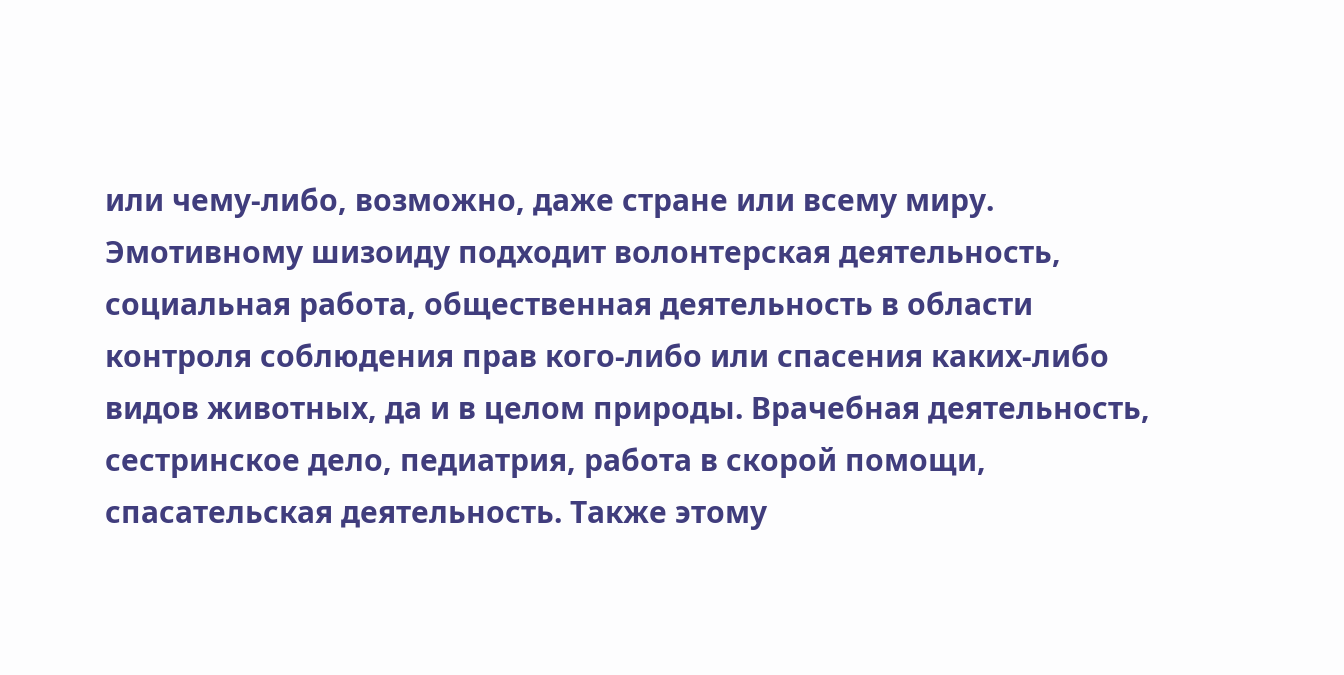или чему-либо, возможно, даже стране или всему миру.
Эмотивному шизоиду подходит волонтерская деятельность, социальная работа, общественная деятельность в области контроля соблюдения прав кого-либо или спасения каких-либо видов животных, да и в целом природы. Врачебная деятельность, сестринское дело, педиатрия, работа в скорой помощи, спасательская деятельность. Также этому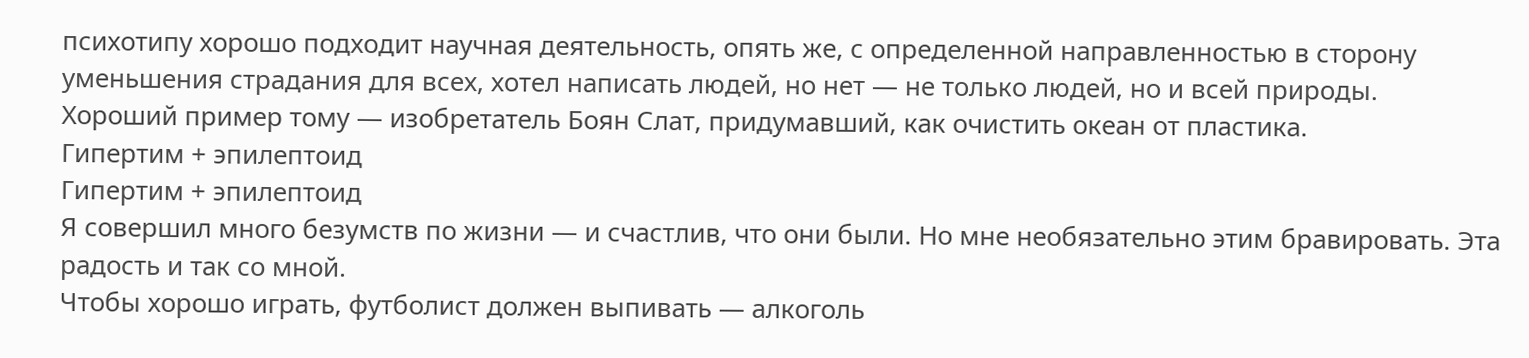психотипу хорошо подходит научная деятельность, опять же, с определенной направленностью в сторону уменьшения страдания для всех, хотел написать людей, но нет — не только людей, но и всей природы.
Хороший пример тому — изобретатель Боян Слат, придумавший, как очистить океан от пластика.
Гипертим + эпилептоид
Гипертим + эпилептоид
Я совершил много безумств по жизни — и счастлив, что они были. Но мне необязательно этим бравировать. Эта радость и так со мной.
Чтобы хорошо играть, футболист должен выпивать — алкоголь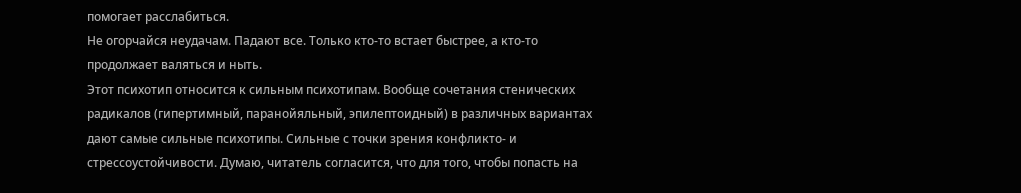помогает расслабиться.
Не огорчайся неудачам. Падают все. Только кто-то встает быстрее, а кто-то продолжает валяться и ныть.
Этот психотип относится к сильным психотипам. Вообще сочетания стенических радикалов (гипертимный, паранойяльный, эпилептоидный) в различных вариантах дают самые сильные психотипы. Сильные с точки зрения конфликто- и стрессоустойчивости. Думаю, читатель согласится, что для того, чтобы попасть на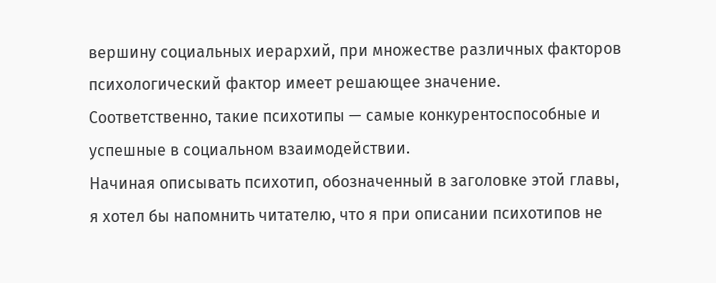вершину социальных иерархий, при множестве различных факторов психологический фактор имеет решающее значение. Соответственно, такие психотипы — самые конкурентоспособные и успешные в социальном взаимодействии.
Начиная описывать психотип, обозначенный в заголовке этой главы, я хотел бы напомнить читателю, что я при описании психотипов не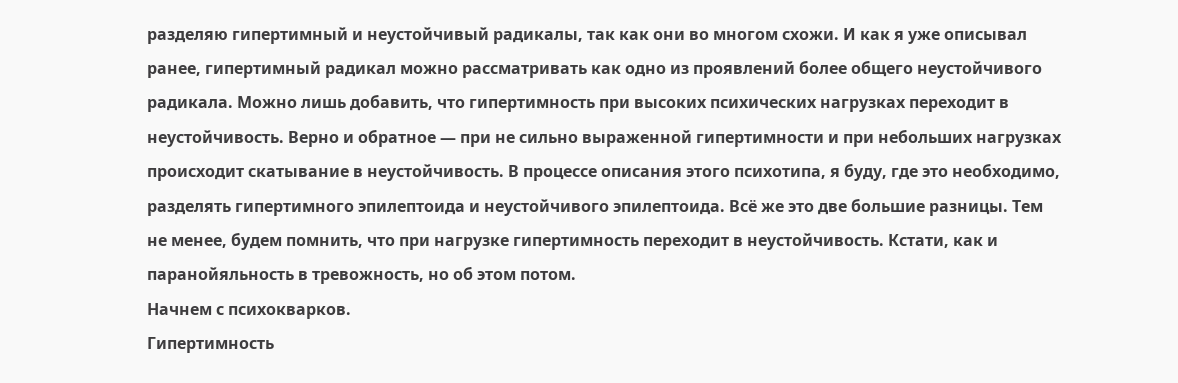разделяю гипертимный и неустойчивый радикалы, так как они во многом схожи. И как я уже описывал ранее, гипертимный радикал можно рассматривать как одно из проявлений более общего неустойчивого радикала. Можно лишь добавить, что гипертимность при высоких психических нагрузках переходит в неустойчивость. Верно и обратное — при не сильно выраженной гипертимности и при небольших нагрузках происходит скатывание в неустойчивость. В процессе описания этого психотипа, я буду, где это необходимо, разделять гипертимного эпилептоида и неустойчивого эпилептоида. Всё же это две большие разницы. Тем не менее, будем помнить, что при нагрузке гипертимность переходит в неустойчивость. Кстати, как и паранойяльность в тревожность, но об этом потом.
Начнем с психокварков.
Гипертимность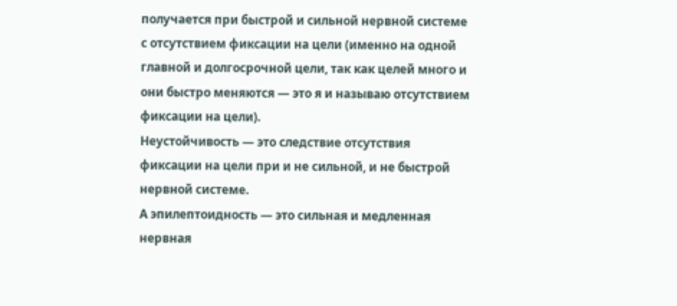получается при быстрой и сильной нервной системе с отсутствием фиксации на цели (именно на одной главной и долгосрочной цели, так как целей много и они быстро меняются — это я и называю отсутствием фиксации на цели).
Неустойчивость — это следствие отсутствия фиксации на цели при и не сильной, и не быстрой нервной системе.
А эпилептоидность — это сильная и медленная нервная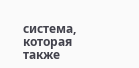система, которая также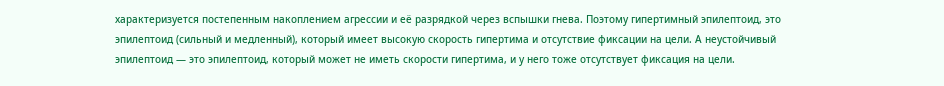характеризуется постепенным накоплением агрессии и её разрядкой через вспышки гнева. Поэтому гипертимный эпилептоид, это эпилептоид (сильный и медленный), который имеет высокую скорость гипертима и отсутствие фиксации на цели. А неустойчивый эпилептоид — это эпилептоид, который может не иметь скорости гипертима, и у него тоже отсутствует фиксация на цели.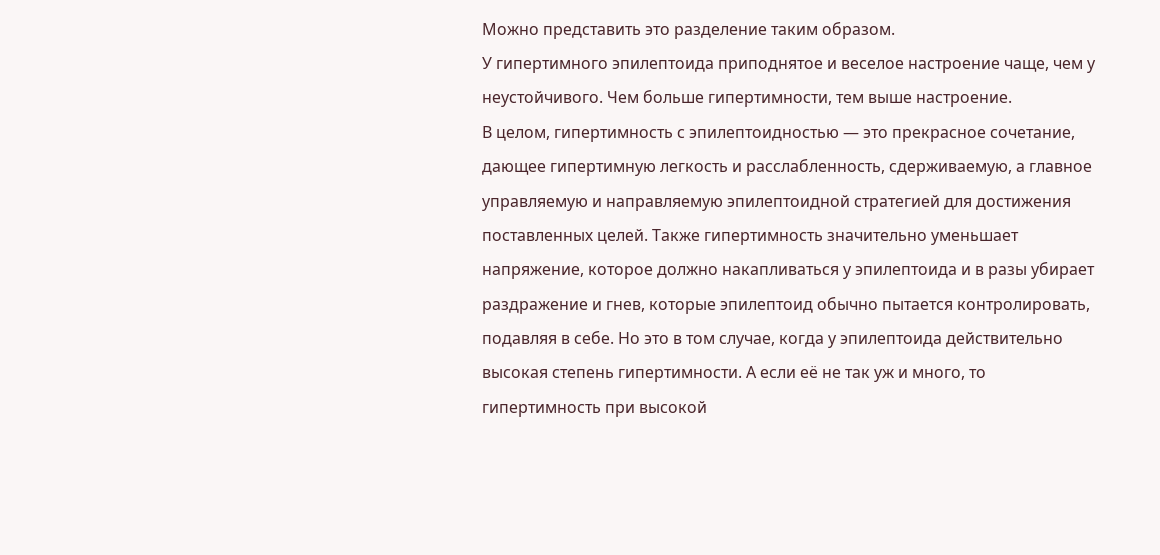Можно представить это разделение таким образом.
У гипертимного эпилептоида приподнятое и веселое настроение чаще, чем у неустойчивого. Чем больше гипертимности, тем выше настроение.
В целом, гипертимность с эпилептоидностью — это прекрасное сочетание, дающее гипертимную легкость и расслабленность, сдерживаемую, а главное управляемую и направляемую эпилептоидной стратегией для достижения поставленных целей. Также гипертимность значительно уменьшает напряжение, которое должно накапливаться у эпилептоида и в разы убирает раздражение и гнев, которые эпилептоид обычно пытается контролировать, подавляя в себе. Но это в том случае, когда у эпилептоида действительно высокая степень гипертимности. А если её не так уж и много, то гипертимность при высокой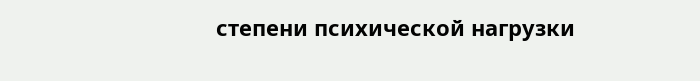степени психической нагрузки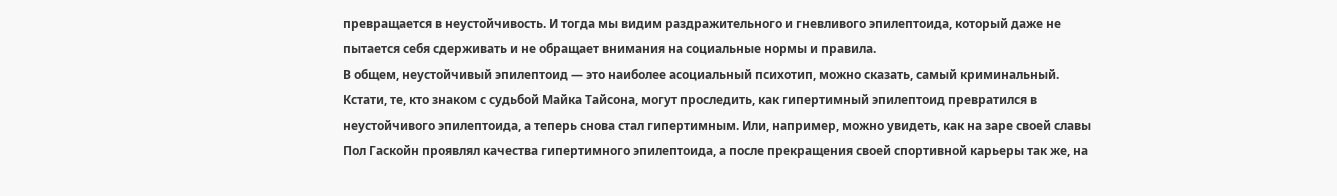превращается в неустойчивость. И тогда мы видим раздражительного и гневливого эпилептоида, который даже не пытается себя сдерживать и не обращает внимания на социальные нормы и правила.
В общем, неустойчивый эпилептоид — это наиболее асоциальный психотип, можно сказать, самый криминальный.
Кстати, те, кто знаком с судьбой Майка Тайсона, могут проследить, как гипертимный эпилептоид превратился в неустойчивого эпилептоида, а теперь снова стал гипертимным. Или, например, можно увидеть, как на заре своей славы Пол Гаскойн проявлял качества гипертимного эпилептоида, а после прекращения своей спортивной карьеры так же, на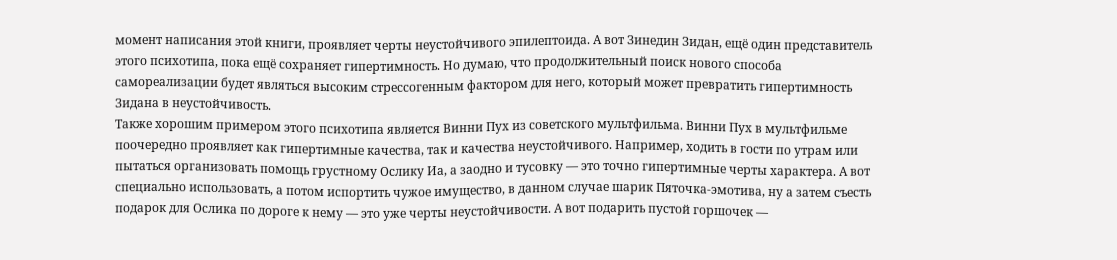момент написания этой книги, проявляет черты неустойчивого эпилептоида. А вот Зинедин Зидан, ещё один представитель этого психотипа, пока ещё сохраняет гипертимность. Но думаю, что продолжительный поиск нового способа самореализации будет являться высоким стрессогенным фактором для него, который может превратить гипертимность Зидана в неустойчивость.
Также хорошим примером этого психотипа является Винни Пух из советского мультфильма. Винни Пух в мультфильме поочередно проявляет как гипертимные качества, так и качества неустойчивого. Например, ходить в гости по утрам или пытаться организовать помощь грустному Ослику Иа, а заодно и тусовку — это точно гипертимные черты характера. А вот специально использовать, а потом испортить чужое имущество, в данном случае шарик Пяточка-эмотива, ну а затем съесть подарок для Ослика по дороге к нему — это уже черты неустойчивости. А вот подарить пустой горшочек —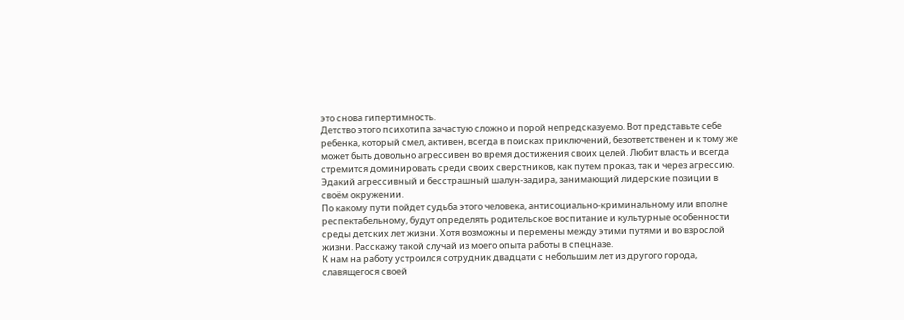это снова гипертимность.
Детство этого психотипа зачастую сложно и порой непредсказуемо. Вот представьте себе ребенка, который смел, активен, всегда в поисках приключений, безответственен и к тому же может быть довольно агрессивен во время достижения своих целей. Любит власть и всегда стремится доминировать среди своих сверстников, как путем проказ, так и через агрессию. Эдакий агрессивный и бесстрашный шалун-задира, занимающий лидерские позиции в своём окружении.
По какому пути пойдет судьба этого человека, антисоциально-криминальному или вполне респектабельному, будут определять родительское воспитание и культурные особенности среды детских лет жизни. Хотя возможны и перемены между этими путями и во взрослой жизни. Расскажу такой случай из моего опыта работы в спецназе.
К нам на работу устроился сотрудник двадцати с небольшим лет из другого города, славящегося своей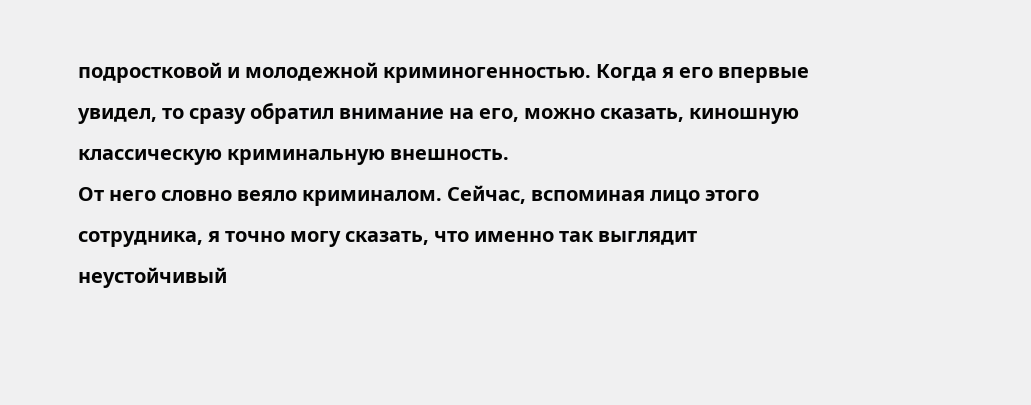подростковой и молодежной криминогенностью. Когда я его впервые увидел, то сразу обратил внимание на его, можно сказать, киношную классическую криминальную внешность.
От него словно веяло криминалом. Сейчас, вспоминая лицо этого сотрудника, я точно могу сказать, что именно так выглядит неустойчивый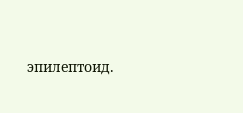эпилептоид.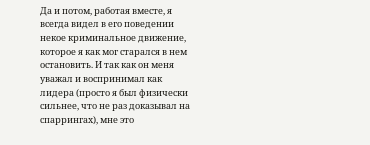Да и потом, работая вместе, я всегда видел в его поведении некое криминальное движение, которое я как мог старался в нем остановить. И так как он меня уважал и воспринимал как лидера (просто я был физически сильнее, что не раз доказывал на спаррингах), мне это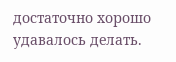достаточно хорошо удавалось делать.